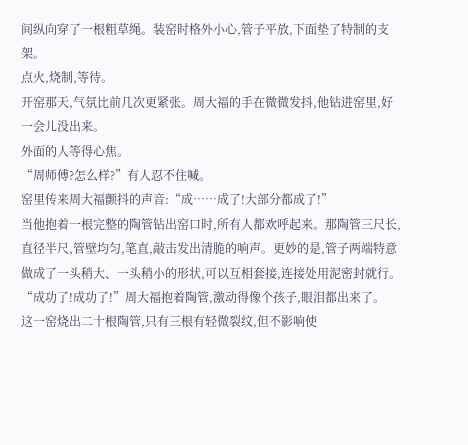间纵向穿了一根粗草绳。装窑时格外小心,管子平放,下面垫了特制的支架。
点火,烧制,等待。
开窑那天,气氛比前几次更紧张。周大福的手在微微发抖,他钻进窑里,好一会儿没出来。
外面的人等得心焦。
“周师傅?怎么样?”有人忍不住喊。
窑里传来周大福颤抖的声音:“成……成了!大部分都成了!”
当他抱着一根完整的陶管钻出窑口时,所有人都欢呼起来。那陶管三尺长,直径半尺,管壁均匀,笔直,敲击发出清脆的响声。更妙的是,管子两端特意做成了一头稍大、一头稍小的形状,可以互相套接,连接处用泥密封就行。
“成功了!成功了!”周大福抱着陶管,激动得像个孩子,眼泪都出来了。
这一窑烧出二十根陶管,只有三根有轻微裂纹,但不影响使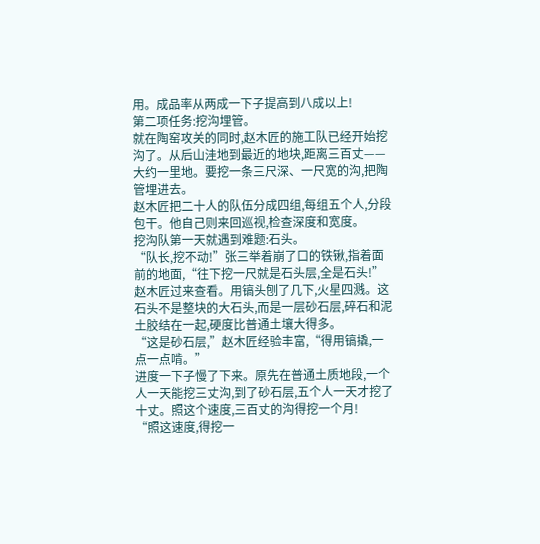用。成品率从两成一下子提高到八成以上!
第二项任务:挖沟埋管。
就在陶窑攻关的同时,赵木匠的施工队已经开始挖沟了。从后山洼地到最近的地块,距离三百丈——大约一里地。要挖一条三尺深、一尺宽的沟,把陶管埋进去。
赵木匠把二十人的队伍分成四组,每组五个人,分段包干。他自己则来回巡视,检查深度和宽度。
挖沟队第一天就遇到难题:石头。
“队长,挖不动!”张三举着崩了口的铁锹,指着面前的地面,“往下挖一尺就是石头层,全是石头!”
赵木匠过来查看。用镐头刨了几下,火星四溅。这石头不是整块的大石头,而是一层砂石层,碎石和泥土胶结在一起,硬度比普通土壤大得多。
“这是砂石层,”赵木匠经验丰富,“得用镐撬,一点一点啃。”
进度一下子慢了下来。原先在普通土质地段,一个人一天能挖三丈沟,到了砂石层,五个人一天才挖了十丈。照这个速度,三百丈的沟得挖一个月!
“照这速度,得挖一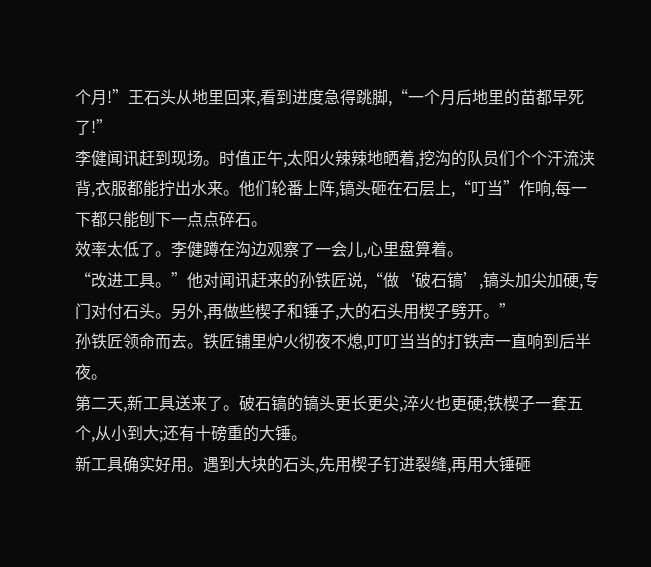个月!”王石头从地里回来,看到进度急得跳脚,“一个月后地里的苗都早死了!”
李健闻讯赶到现场。时值正午,太阳火辣辣地晒着,挖沟的队员们个个汗流浃背,衣服都能拧出水来。他们轮番上阵,镐头砸在石层上,“叮当”作响,每一下都只能刨下一点点碎石。
效率太低了。李健蹲在沟边观察了一会儿,心里盘算着。
“改进工具。”他对闻讯赶来的孙铁匠说,“做‘破石镐’,镐头加尖加硬,专门对付石头。另外,再做些楔子和锤子,大的石头用楔子劈开。”
孙铁匠领命而去。铁匠铺里炉火彻夜不熄,叮叮当当的打铁声一直响到后半夜。
第二天,新工具送来了。破石镐的镐头更长更尖,淬火也更硬;铁楔子一套五个,从小到大;还有十磅重的大锤。
新工具确实好用。遇到大块的石头,先用楔子钉进裂缝,再用大锤砸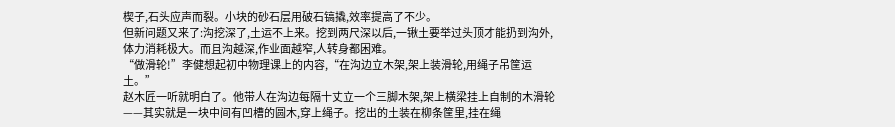楔子,石头应声而裂。小块的砂石层用破石镐撬,效率提高了不少。
但新问题又来了:沟挖深了,土运不上来。挖到两尺深以后,一锹土要举过头顶才能扔到沟外,体力消耗极大。而且沟越深,作业面越窄,人转身都困难。
“做滑轮!”李健想起初中物理课上的内容,“在沟边立木架,架上装滑轮,用绳子吊筐运土。”
赵木匠一听就明白了。他带人在沟边每隔十丈立一个三脚木架,架上横梁挂上自制的木滑轮——其实就是一块中间有凹槽的圆木,穿上绳子。挖出的土装在柳条筐里,挂在绳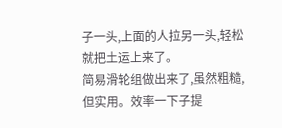子一头,上面的人拉另一头,轻松就把土运上来了。
简易滑轮组做出来了,虽然粗糙,但实用。效率一下子提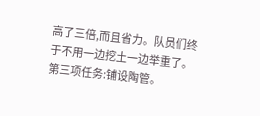高了三倍,而且省力。队员们终于不用一边挖土一边举重了。
第三项任务:铺设陶管。